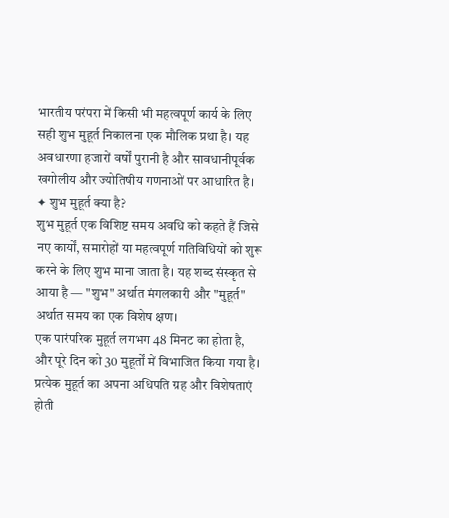भारतीय परंपरा में किसी भी महत्वपूर्ण कार्य के लिए सही शुभ मुहूर्त निकालना एक मौलिक प्रथा है। यह अवधारणा हजारों वर्षों पुरानी है और सावधानीपूर्वक खगोलीय और ज्योतिषीय गणनाओं पर आधारित है।
✦ शुभ मुहूर्त क्या है?
शुभ मुहूर्त एक विशिष्ट समय अवधि को कहते हैं जिसे नए कार्यों, समारोहों या महत्वपूर्ण गतिविधियों को शुरू करने के लिए शुभ माना जाता है। यह शब्द संस्कृत से आया है — "शुभ" अर्थात मंगलकारी और "मुहूर्त" अर्थात समय का एक विशेष क्षण।
एक पारंपरिक मुहूर्त लगभग 48 मिनट का होता है, और पूरे दिन को 30 मुहूर्तों में विभाजित किया गया है। प्रत्येक मुहूर्त का अपना अधिपति ग्रह और विशेषताएं होती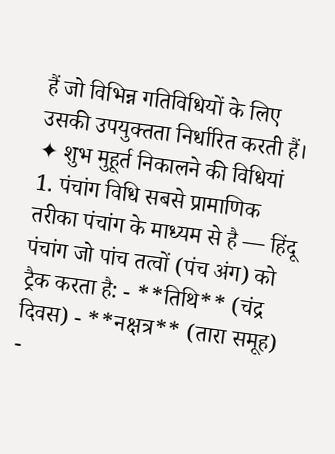हैं जो विभिन्न गतिविधियों के लिए उसकी उपयुक्तता निर्धारित करती हैं।
✦ शुभ मुहूर्त निकालने की विधियां
1. पंचांग विधि सबसे प्रामाणिक तरीका पंचांग के माध्यम से है — हिंदू पंचांग जो पांच तत्वों (पंच अंग) को ट्रैक करता है: - **तिथि** (चंद्र दिवस) - **नक्षत्र** (तारा समूह) -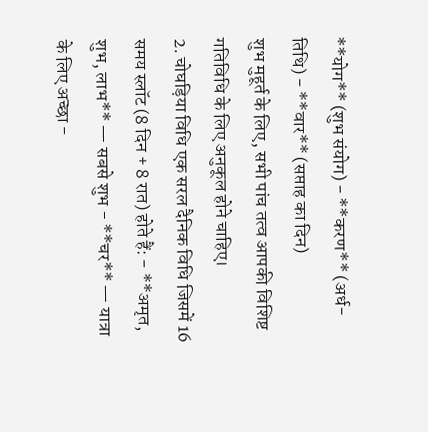**योग** (शुभ संयोग) - **करण** (अर्ध-तिथि) - **वार** (सप्ताह का दिन)
शुभ मुहूर्त के लिए, सभी पांच तत्व आपकी विशिष्ट गतिविधि के लिए अनुकूल होने चाहिए।
2. चोघड़िया विधि एक सरल दैनिक विधि जिसमें 16 समय स्लॉट (8 दिन + 8 रात) होते हैं: - **अमृत, शुभ, लाभ** — सबसे शुभ - **चर** — यात्रा के लिए अच्छा -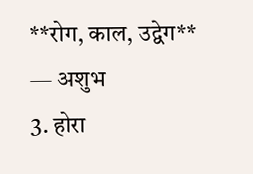**रोग, काल, उद्वेग** — अशुभ
3. होरा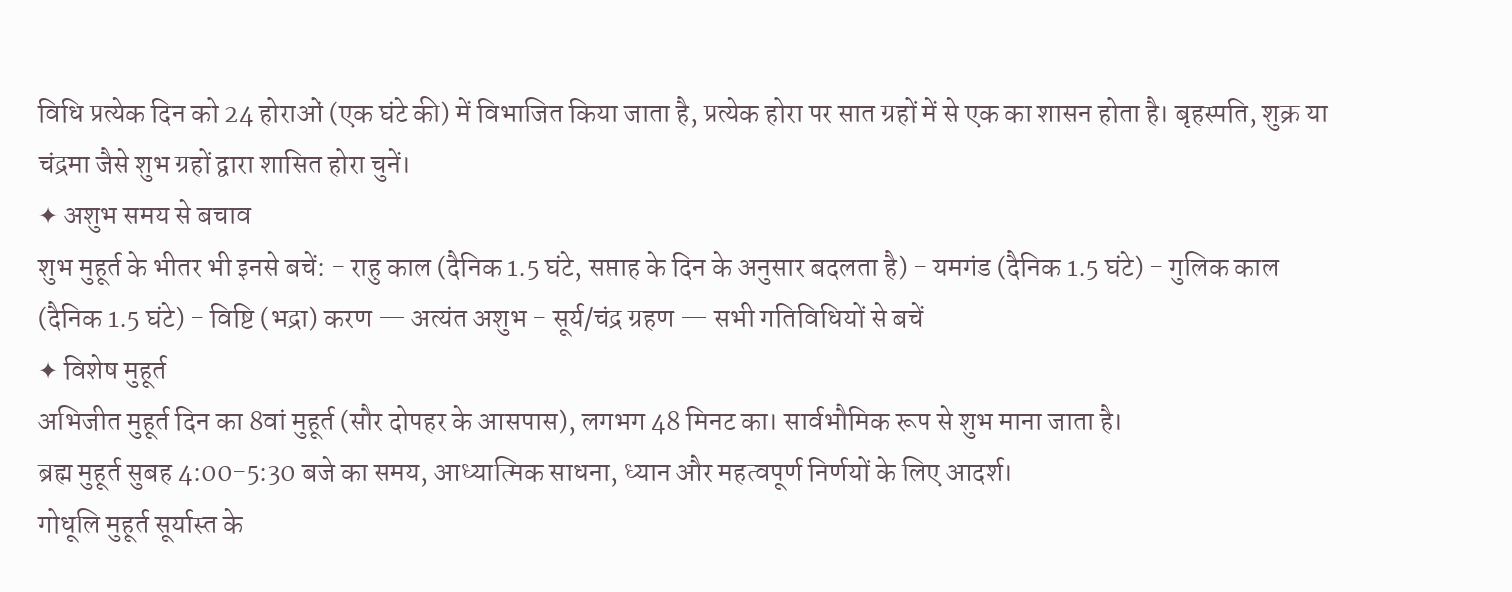विधि प्रत्येक दिन को 24 होराओं (एक घंटे की) में विभाजित किया जाता है, प्रत्येक होरा पर सात ग्रहों में से एक का शासन होता है। बृहस्पति, शुक्र या चंद्रमा जैसे शुभ ग्रहों द्वारा शासित होरा चुनें।
✦ अशुभ समय से बचाव
शुभ मुहूर्त के भीतर भी इनसे बचें: - राहु काल (दैनिक 1.5 घंटे, सप्ताह के दिन के अनुसार बदलता है) - यमगंड (दैनिक 1.5 घंटे) - गुलिक काल (दैनिक 1.5 घंटे) - विष्टि (भद्रा) करण — अत्यंत अशुभ - सूर्य/चंद्र ग्रहण — सभी गतिविधियों से बचें
✦ विशेष मुहूर्त
अभिजीत मुहूर्त दिन का 8वां मुहूर्त (सौर दोपहर के आसपास), लगभग 48 मिनट का। सार्वभौमिक रूप से शुभ माना जाता है।
ब्रह्म मुहूर्त सुबह 4:00-5:30 बजे का समय, आध्यात्मिक साधना, ध्यान और महत्वपूर्ण निर्णयों के लिए आदर्श।
गोधूलि मुहूर्त सूर्यास्त के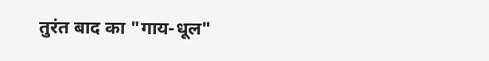तुरंत बाद का "गाय-धूल"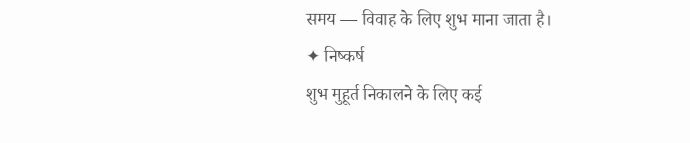समय — विवाह के लिए शुभ माना जाता है।
✦ निष्कर्ष
शुभ मुहूर्त निकालने के लिए कई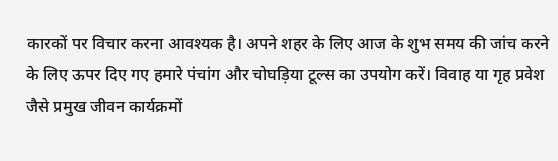कारकों पर विचार करना आवश्यक है। अपने शहर के लिए आज के शुभ समय की जांच करने के लिए ऊपर दिए गए हमारे पंचांग और चोघड़िया टूल्स का उपयोग करें। विवाह या गृह प्रवेश जैसे प्रमुख जीवन कार्यक्रमों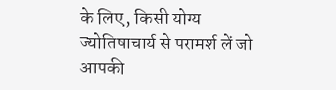के लिए, किसी योग्य ज्योतिषाचार्य से परामर्श लें जो आपकी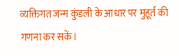व्यक्तिगत जन्म कुंडली के आधार पर मुहूर्त की गणना कर सकें।